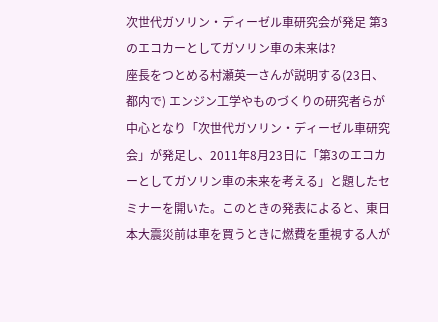次世代ガソリン・ディーゼル車研究会が発足 第3のエコカーとしてガソリン車の未来は?
座長をつとめる村瀬英一さんが説明する(23日、都内で) エンジン工学やものづくりの研究者らが中心となり「次世代ガソリン・ディーゼル車研究会」が発足し、2011年8月23日に「第3のエコカーとしてガソリン車の未来を考える」と題したセミナーを開いた。このときの発表によると、東日本大震災前は車を買うときに燃費を重視する人が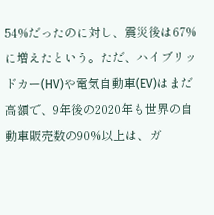54%だったのに対し、震災後は67%に増えたという。ただ、ハイブリッドカー(HV)や電気自動車(EV)はまだ高額で、9年後の2020年も世界の自動車販売数の90%以上は、ガ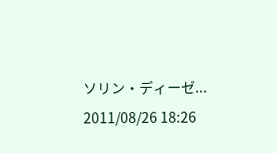ソリン・ディーゼ...
2011/08/26 18:26